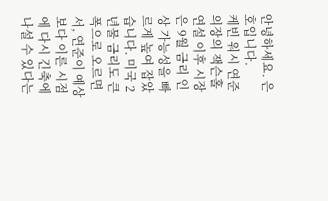안녕하세요. 은호입니다.
케빈 워시 연준 의장의 잭슨홀 연설 이후 시장은 9월 금리 인상 가능성을 빠르게 높여 잡았습니다. 미국 2년물 금리도 큰 폭으로 오르면서, 연준이 예상보다 이른 시점에 다시 긴축에 나설 수 있다는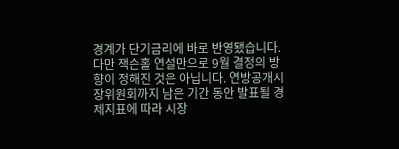경계가 단기금리에 바로 반영됐습니다.
다만 잭슨홀 연설만으로 9월 결정의 방향이 정해진 것은 아닙니다. 연방공개시장위원회까지 남은 기간 동안 발표될 경제지표에 따라 시장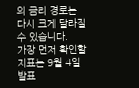의 금리 경로는 다시 크게 달라질 수 있습니다.
가장 먼저 확인할 지표는 9월 4일 발표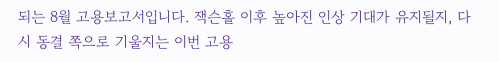되는 8월 고용보고서입니다. 잭슨홀 이후 높아진 인상 기대가 유지될지, 다시 동결 쪽으로 기울지는 이번 고용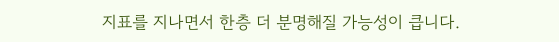지표를 지나면서 한층 더 분명해질 가능성이 큽니다.